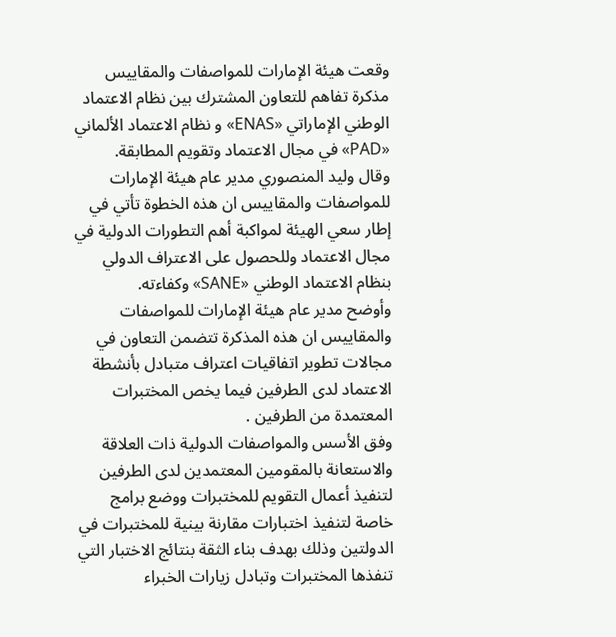وقعت هيئة الإمارات للمواصفات والمقاييس مذكرة تفاهم للتعاون المشترك بين نظام الاعتماد الوطني الإماراتي «ENAS» و نظام الاعتماد الألماني «PAD» في مجال الاعتماد وتقويم المطابقة.
وقال وليد المنصوري مدير عام هيئة الإمارات للمواصفات والمقاييس ان هذه الخطوة تأتي في إطار سعي الهيئة لمواكبة أهم التطورات الدولية في مجال الاعتماد وللحصول على الاعتراف الدولي بنظام الاعتماد الوطني «SANE» وكفاءته.
وأوضح مدير عام هيئة الإمارات للمواصفات والمقاييس ان هذه المذكرة تتضمن التعاون في مجالات تطوير اتفاقيات اعتراف متبادل بأنشطة الاعتماد لدى الطرفين فيما يخص المختبرات المعتمدة من الطرفين .
وفق الأسس والمواصفات الدولية ذات العلاقة والاستعانة بالمقومين المعتمدين لدى الطرفين لتنفيذ أعمال التقويم للمختبرات ووضع برامج خاصة لتنفيذ اختبارات مقارنة بينية للمختبرات في الدولتين وذلك بهدف بناء الثقة بنتائج الاختبار التي تنفذها المختبرات وتبادل زيارات الخبراء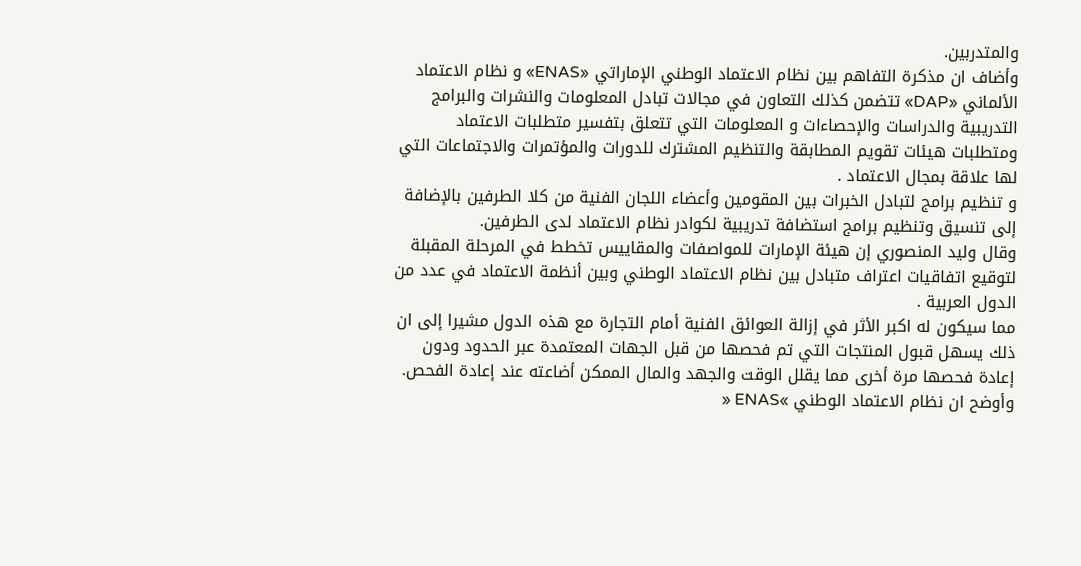والمتدربين.
وأضاف ان مذكرة التفاهم بين نظام الاعتماد الوطني الإماراتي «ENAS» و نظام الاعتماد الألماني «DAP» تتضمن كذلك التعاون في مجالات تبادل المعلومات والنشرات والبرامج التدريبية والدراسات والإحصاءات و المعلومات التي تتعلق بتفسير متطلبات الاعتماد ومتطلبات هيئات تقويم المطابقة والتنظيم المشترك للدورات والمؤتمرات والاجتماعات التي لها علاقة بمجال الاعتماد .
و تنظيم برامج لتبادل الخبرات بين المقومين وأعضاء اللجان الفنية من كلا الطرفين بالإضافة إلى تنسيق وتنظيم برامج استضافة تدريبية لكوادر نظام الاعتماد لدى الطرفين.
وقال وليد المنصوري إن هيئة الإمارات للمواصفات والمقاييس تخطط في المرحلة المقبلة لتوقيع اتفاقيات اعتراف متبادل بين نظام الاعتماد الوطني وبين أنظمة الاعتماد في عدد من الدول العربية .
مما سيكون له اكبر الأثر في إزالة العوائق الفنية أمام التجارة مع هذه الدول مشيرا إلى ان ذلك يسهل قبول المنتجات التي تم فحصها من قبل الجهات المعتمدة عبر الحدود ودون إعادة فحصها مرة أخرى مما يقلل الوقت والجهد والمال الممكن أضاعته عند إعادة الفحص.
وأوضح ان نظام الاعتماد الوطني »ENAS «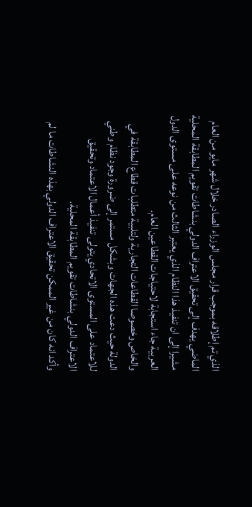الذي تم إطلاقه بموجب قرار مجلس الوزراء الصادر خلال شهر مايو من العام الماضي يهدف إلى تحقيق الاعتراف الدولي بنشاطات تقويم المطابقة المحلية مشيرا إلى ان تنفيذ هذا النظام الذي يعتبر الثالث من نوعه على مستوى الدول العربية جاء استجابة لاحتياجات القطاعين العام.
والخاص وخصوصا القطاعات التجارية ولتلبية متطلبات قطاع المطابقة في الدولة حيث دعت هذه الجهات وبشكل مستمر إلى ضرورة وجود نظام وطني للاعتماد على المستوى الاتحادي يتولى تنفيذ أعمال الاعتماد وتحقيق الاعتراف الدولي بنشاطات تقويم المطابقة المحلية.
وأكد انه كان من غير الممكن تحقيق الاعتراف الدولي بهذه النشاطات ما لم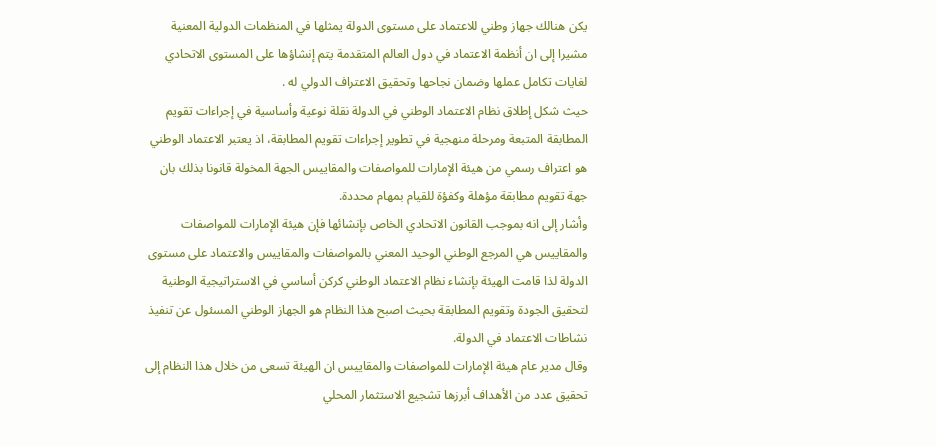يكن هنالك جهاز وطني للاعتماد على مستوى الدولة يمثلها في المنظمات الدولية المعنية مشيرا إلى ان أنظمة الاعتماد في دول العالم المتقدمة يتم إنشاؤها على المستوى الاتحادي لغايات تكامل عملها وضمان نجاحها وتحقيق الاعتراف الدولي له .
حيث شكل إطلاق نظام الاعتماد الوطني في الدولة نقلة نوعية وأساسية في إجراءات تقويم المطابقة المتبعة ومرحلة منهجية في تطوير إجراءات تقويم المطابقة، اذ يعتبر الاعتماد الوطني هو اعتراف رسمي من هيئة الإمارات للمواصفات والمقاييس الجهة المخولة قانونا بذلك بان جهة تقويم مطابقة مؤهلة وكفؤة للقيام بمهام محددة.
وأشار إلى انه بموجب القانون الاتحادي الخاص بإنشائها فإن هيئة الإمارات للمواصفات والمقاييس هي المرجع الوطني الوحيد المعني بالمواصفات والمقاييس والاعتماد على مستوى الدولة لذا قامت الهيئة بإنشاء نظام الاعتماد الوطني كركن أساسي في الاستراتيجية الوطنية لتحقيق الجودة وتقويم المطابقة بحيث اصبح هذا النظام هو الجهاز الوطني المسئول عن تنفيذ نشاطات الاعتماد في الدولة.
وقال مدير عام هيئة الإمارات للمواصفات والمقاييس ان الهيئة تسعى من خلال هذا النظام إلى تحقيق عدد من الأهداف أبرزها تشجيع الاستثمار المحلي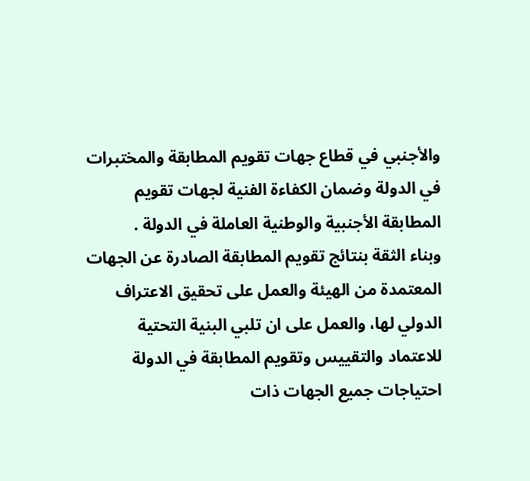والأجنبي في قطاع جهات تقويم المطابقة والمختبرات في الدولة وضمان الكفاءة الفنية لجهات تقويم المطابقة الأجنبية والوطنية العاملة في الدولة .
وبناء الثقة بنتائج تقويم المطابقة الصادرة عن الجهات المعتمدة من الهيئة والعمل على تحقيق الاعتراف الدولي لها، والعمل على ان تلبي البنية التحتية للاعتماد والتقييس وتقويم المطابقة في الدولة احتياجات جميع الجهات ذات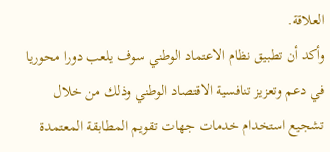العلاقة.
وأكد أن تطبيق نظام الاعتماد الوطني سوف يلعب دورا محوريا في دعم وتعزيز تنافسية الاقتصاد الوطني وذلك من خلال تشجيع استخدام خدمات جهات تقويم المطابقة المعتمدة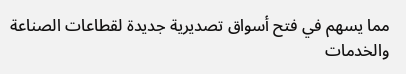مما يسهم في فتح أسواق تصديرية جديدة لقطاعات الصناعة والخدمات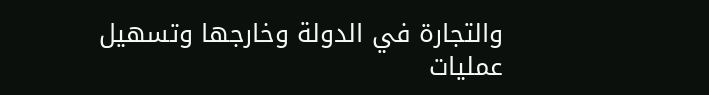والتجارة في الدولة وخارجها وتسهيل عمليات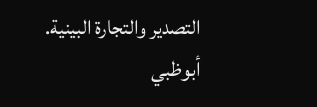التصدير والتجارة البينية.
أبوظبي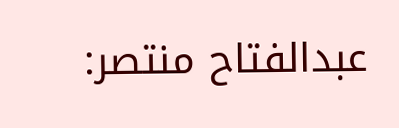عبدالفتاح منتصر: